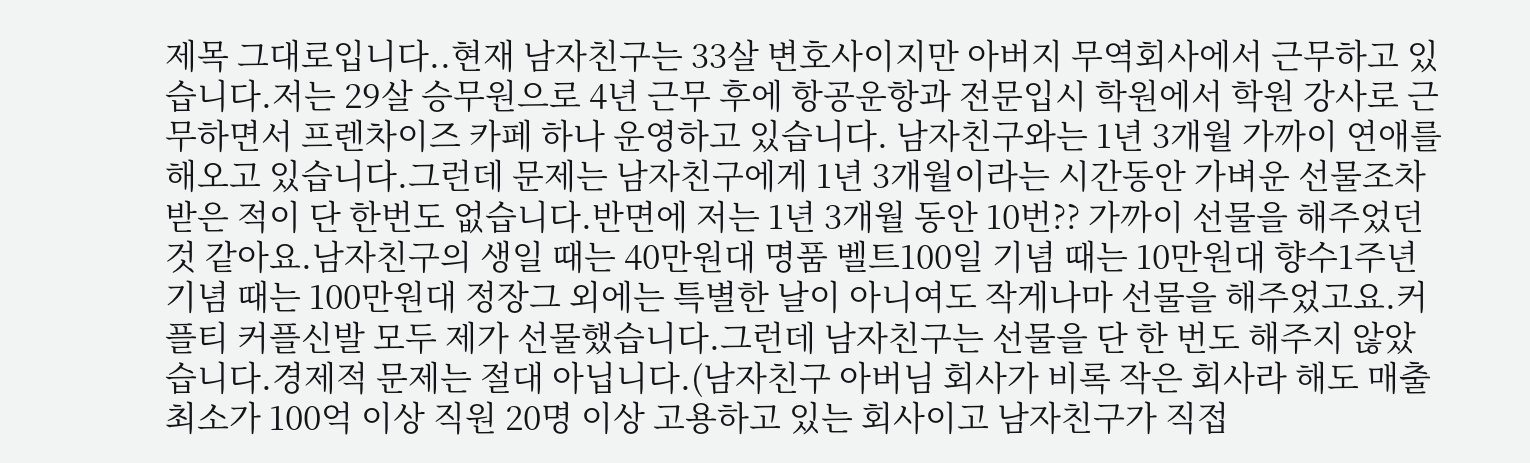제목 그대로입니다..현재 남자친구는 33살 변호사이지만 아버지 무역회사에서 근무하고 있습니다.저는 29살 승무원으로 4년 근무 후에 항공운항과 전문입시 학원에서 학원 강사로 근무하면서 프렌차이즈 카페 하나 운영하고 있습니다. 남자친구와는 1년 3개월 가까이 연애를 해오고 있습니다.그런데 문제는 남자친구에게 1년 3개월이라는 시간동안 가벼운 선물조차 받은 적이 단 한번도 없습니다.반면에 저는 1년 3개월 동안 10번?? 가까이 선물을 해주었던 것 같아요.남자친구의 생일 때는 40만원대 명품 벨트100일 기념 때는 10만원대 향수1주년 기념 때는 100만원대 정장그 외에는 특별한 날이 아니여도 작게나마 선물을 해주었고요.커플티 커플신발 모두 제가 선물했습니다.그런데 남자친구는 선물을 단 한 번도 해주지 않았습니다.경제적 문제는 절대 아닙니다.(남자친구 아버님 회사가 비록 작은 회사라 해도 매출 최소가 100억 이상 직원 20명 이상 고용하고 있는 회사이고 남자친구가 직접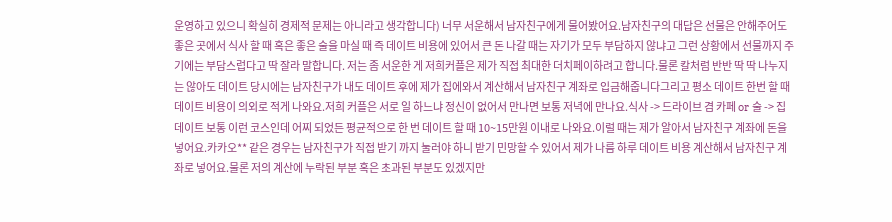운영하고 있으니 확실히 경제적 문제는 아니라고 생각합니다) 너무 서운해서 남자친구에게 물어봤어요.남자친구의 대답은 선물은 안해주어도 좋은 곳에서 식사 할 때 혹은 좋은 술을 마실 때 즉 데이트 비용에 있어서 큰 돈 나갈 때는 자기가 모두 부담하지 않냐고 그런 상황에서 선물까지 주기에는 부담스럽다고 딱 잘라 말합니다. 저는 좀 서운한 게 저희커플은 제가 직접 최대한 더치페이하려고 합니다.물론 칼처럼 반반 딱 딱 나누지는 않아도 데이트 당시에는 남자친구가 내도 데이트 후에 제가 집에와서 계산해서 남자친구 계좌로 입금해줍니다그리고 평소 데이트 한번 할 때 데이트 비용이 의외로 적게 나와요.저희 커플은 서로 일 하느냐 정신이 없어서 만나면 보통 저녁에 만나요.식사 -> 드라이브 겸 카페 or 술 -> 집 데이트 보통 이런 코스인데 어찌 되었든 평균적으로 한 번 데이트 할 때 10~15만원 이내로 나와요.이럴 때는 제가 알아서 남자친구 계좌에 돈을 넣어요.카카오** 같은 경우는 남자친구가 직접 받기 까지 눌러야 하니 받기 민망할 수 있어서 제가 나름 하루 데이트 비용 계산해서 남자친구 계좌로 넣어요.물론 저의 계산에 누락된 부분 혹은 초과된 부분도 있겠지만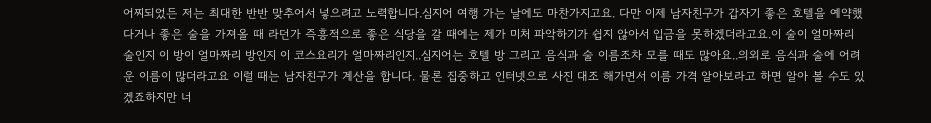어찌되었든 저는 최대한 반반 맞추어서 넣으려고 노력합니다.심지어 여행 가는 날에도 마찬가지고요. 다만 이제 남자친구가 갑자기 좋은 호텔을 예약했다거나 좋은 술을 가져올 때 라던가 즉흥적으로 좋은 식당을 갈 때에는 제가 미처 파악하기가 쉽지 않아서 입금을 못하겠더라고요.이 술이 얼마짜리 술인지 이 방이 얼마짜리 방인지 이 코스요리가 얼마짜리인지..심지어는 호텔 방 그리고 음식과 술 이름조차 모를 때도 많아요..의외로 음식과 술에 어려운 이름이 많더라고요 이럴 때는 남자친구가 계산을 합니다. 물론 집중하고 인터넷으로 사진 대조 해가면서 이름 가격 알아보라고 하면 알아 볼 수도 있겠죠하지만 너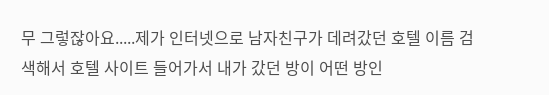무 그렇잖아요.....제가 인터넷으로 남자친구가 데려갔던 호텔 이름 검색해서 호텔 사이트 들어가서 내가 갔던 방이 어떤 방인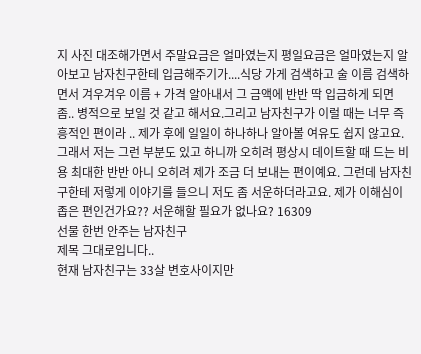지 사진 대조해가면서 주말요금은 얼마였는지 평일요금은 얼마였는지 알아보고 남자친구한테 입금해주기가....식당 가게 검색하고 술 이름 검색하면서 겨우겨우 이름 + 가격 알아내서 그 금액에 반반 딱 입금하게 되면 좀.. 병적으로 보일 것 같고 해서요.그리고 남자친구가 이럴 때는 너무 즉흥적인 편이라 .. 제가 후에 일일이 하나하나 알아볼 여유도 쉽지 않고요.그래서 저는 그런 부분도 있고 하니까 오히려 평상시 데이트할 때 드는 비용 최대한 반반 아니 오히려 제가 조금 더 보내는 편이예요. 그런데 남자친구한테 저렇게 이야기를 들으니 저도 좀 서운하더라고요. 제가 이해심이 좁은 편인건가요?? 서운해할 필요가 없나요? 16309
선물 한번 안주는 남자친구
제목 그대로입니다..
현재 남자친구는 33살 변호사이지만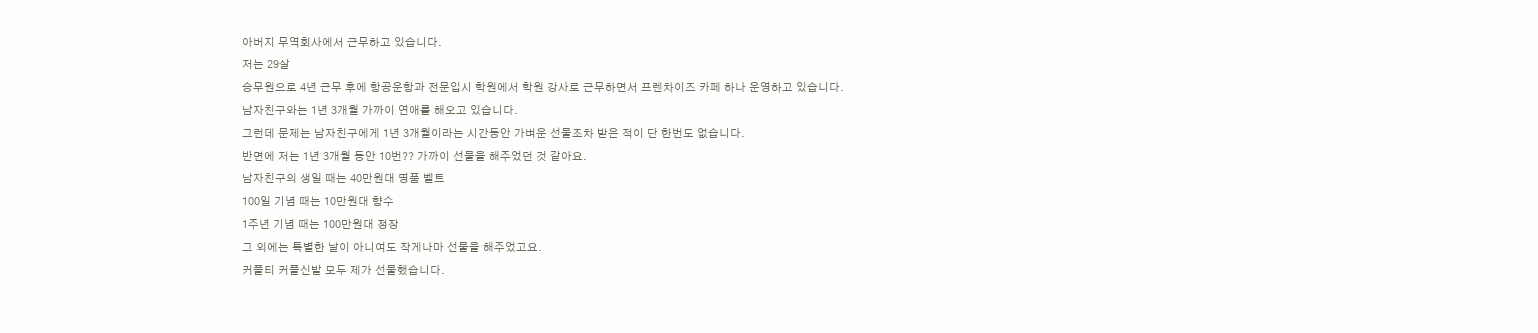아버지 무역회사에서 근무하고 있습니다.
저는 29살
승무원으로 4년 근무 후에 항공운항과 전문입시 학원에서 학원 강사로 근무하면서 프렌차이즈 카페 하나 운영하고 있습니다.
남자친구와는 1년 3개월 가까이 연애를 해오고 있습니다.
그런데 문제는 남자친구에게 1년 3개월이라는 시간동안 가벼운 선물조차 받은 적이 단 한번도 없습니다.
반면에 저는 1년 3개월 동안 10번?? 가까이 선물을 해주었던 것 같아요.
남자친구의 생일 때는 40만원대 명품 벨트
100일 기념 때는 10만원대 향수
1주년 기념 때는 100만원대 정장
그 외에는 특별한 날이 아니여도 작게나마 선물을 해주었고요.
커플티 커플신발 모두 제가 선물했습니다.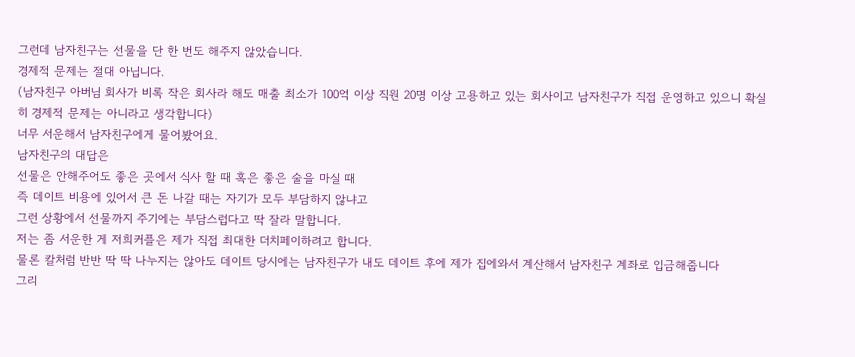그런데 남자친구는 선물을 단 한 번도 해주지 않았습니다.
경제적 문제는 절대 아닙니다.
(남자친구 아버님 회사가 비록 작은 회사라 해도 매출 최소가 100억 이상 직원 20명 이상 고용하고 있는 회사이고 남자친구가 직접 운영하고 있으니 확실히 경제적 문제는 아니라고 생각합니다)
너무 서운해서 남자친구에게 물어봤어요.
남자친구의 대답은
선물은 안해주어도 좋은 곳에서 식사 할 때 혹은 좋은 술을 마실 때
즉 데이트 비용에 있어서 큰 돈 나갈 때는 자기가 모두 부담하지 않냐고
그런 상황에서 선물까지 주기에는 부담스럽다고 딱 잘라 말합니다.
저는 좀 서운한 게 저희커플은 제가 직접 최대한 더치페이하려고 합니다.
물론 칼처럼 반반 딱 딱 나누지는 않아도 데이트 당시에는 남자친구가 내도 데이트 후에 제가 집에와서 계산해서 남자친구 계좌로 입금해줍니다
그리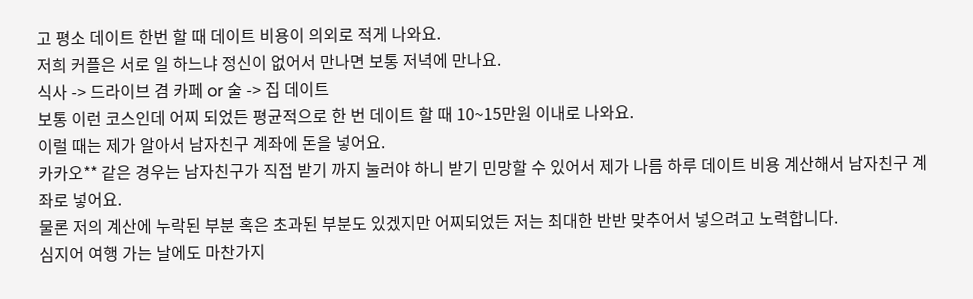고 평소 데이트 한번 할 때 데이트 비용이 의외로 적게 나와요.
저희 커플은 서로 일 하느냐 정신이 없어서 만나면 보통 저녁에 만나요.
식사 -> 드라이브 겸 카페 or 술 -> 집 데이트
보통 이런 코스인데 어찌 되었든 평균적으로 한 번 데이트 할 때 10~15만원 이내로 나와요.
이럴 때는 제가 알아서 남자친구 계좌에 돈을 넣어요.
카카오** 같은 경우는 남자친구가 직접 받기 까지 눌러야 하니 받기 민망할 수 있어서 제가 나름 하루 데이트 비용 계산해서 남자친구 계좌로 넣어요.
물론 저의 계산에 누락된 부분 혹은 초과된 부분도 있겠지만 어찌되었든 저는 최대한 반반 맞추어서 넣으려고 노력합니다.
심지어 여행 가는 날에도 마찬가지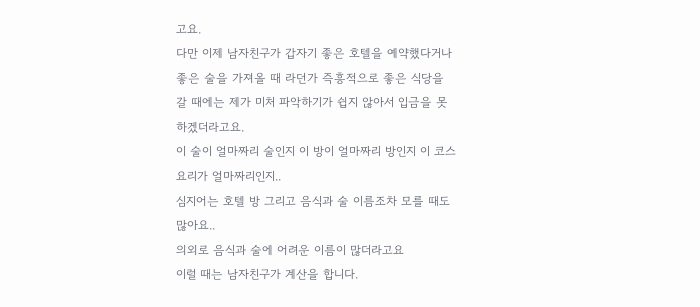고요.
다만 이제 남자친구가 갑자기 좋은 호텔을 예약했다거나 좋은 술을 가져올 때 라던가 즉흥적으로 좋은 식당을 갈 때에는 제가 미처 파악하기가 쉽지 않아서 입금을 못하겠더라고요.
이 술이 얼마짜리 술인지 이 방이 얼마짜리 방인지 이 코스요리가 얼마짜리인지..
심지어는 호텔 방 그리고 음식과 술 이름조차 모를 때도 많아요..
의외로 음식과 술에 어려운 이름이 많더라고요
이럴 때는 남자친구가 계산을 합니다.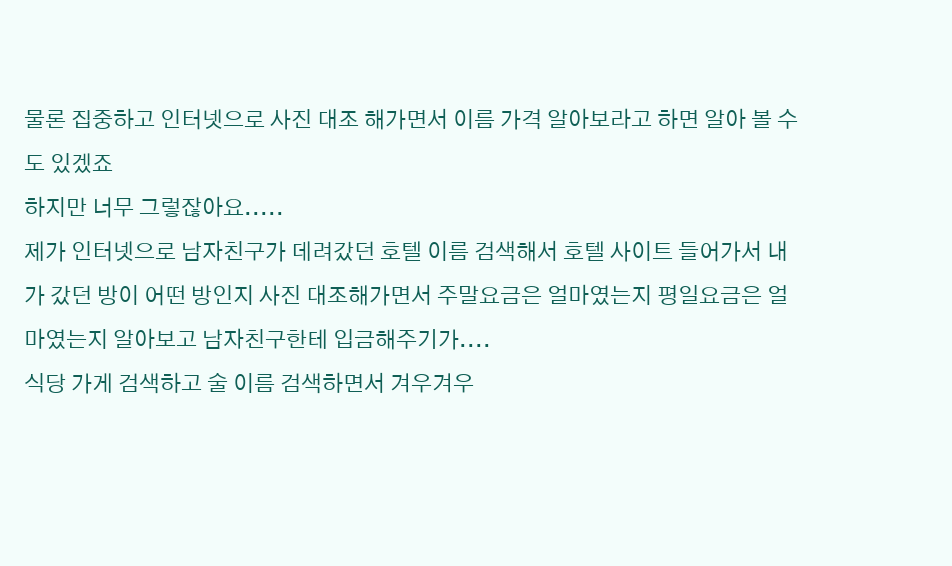물론 집중하고 인터넷으로 사진 대조 해가면서 이름 가격 알아보라고 하면 알아 볼 수도 있겠죠
하지만 너무 그렇잖아요.....
제가 인터넷으로 남자친구가 데려갔던 호텔 이름 검색해서 호텔 사이트 들어가서 내가 갔던 방이 어떤 방인지 사진 대조해가면서 주말요금은 얼마였는지 평일요금은 얼마였는지 알아보고 남자친구한테 입금해주기가....
식당 가게 검색하고 술 이름 검색하면서 겨우겨우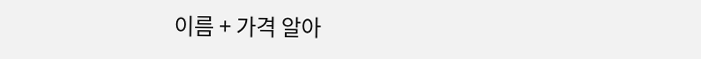이름 + 가격 알아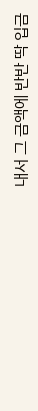내서 그 금액에 반반 딱 입금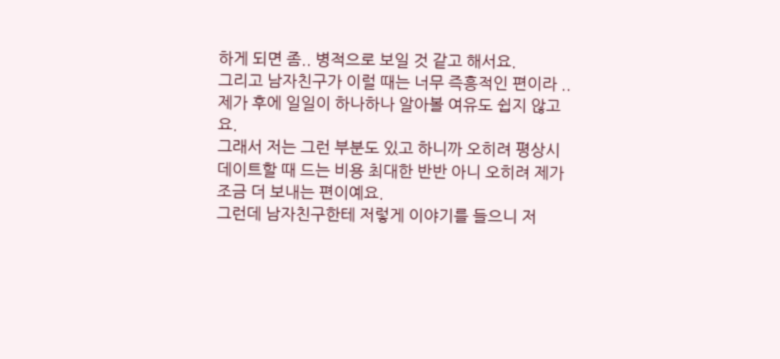하게 되면 좀.. 병적으로 보일 것 같고 해서요.
그리고 남자친구가 이럴 때는 너무 즉흥적인 편이라 .. 제가 후에 일일이 하나하나 알아볼 여유도 쉽지 않고요.
그래서 저는 그런 부분도 있고 하니까 오히려 평상시 데이트할 때 드는 비용 최대한 반반 아니 오히려 제가 조금 더 보내는 편이예요.
그런데 남자친구한테 저렇게 이야기를 들으니 저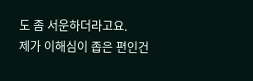도 좀 서운하더라고요.
제가 이해심이 좁은 편인건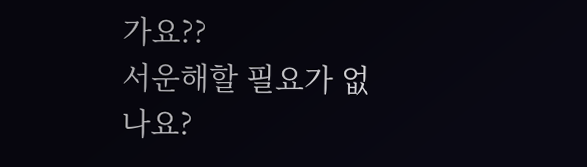가요??
서운해할 필요가 없나요?